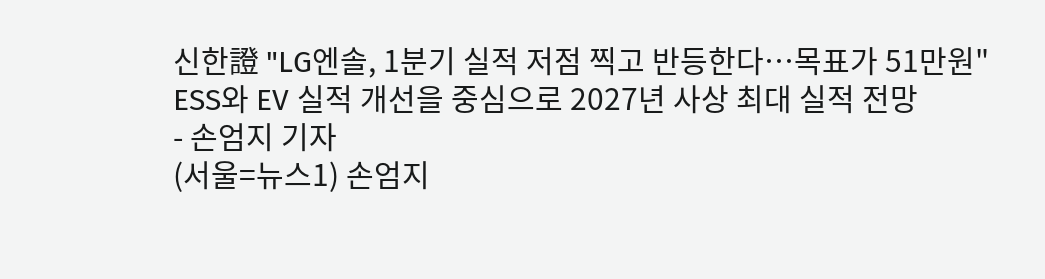신한證 "LG엔솔, 1분기 실적 저점 찍고 반등한다…목표가 51만원"
ESS와 EV 실적 개선을 중심으로 2027년 사상 최대 실적 전망
- 손엄지 기자
(서울=뉴스1) 손엄지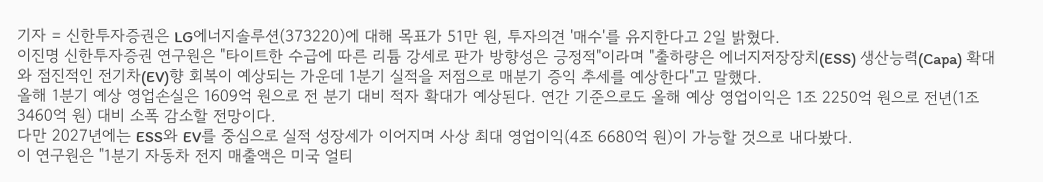기자 = 신한투자증권은 LG에너지솔루션(373220)에 대해 목표가 51만 원, 투자의견 '매수'를 유지한다고 2일 밝혔다.
이진명 신한투자증권 연구원은 "타이트한 수급에 따른 리튬 강세로 판가 방향성은 긍정적"이라며 "출하량은 에너지저장장치(ESS) 생산능력(Capa) 확대와 점진적인 전기차(EV)향 회복이 예상되는 가운데 1분기 실적을 저점으로 매분기 증익 추세를 예상한다"고 말했다.
올해 1분기 예상 영업손실은 1609억 원으로 전 분기 대비 적자 확대가 예상된다. 연간 기준으로도 올해 예상 영업이익은 1조 2250억 원으로 전년(1조 3460억 원) 대비 소폭 감소할 전망이다.
다만 2027년에는 ESS와 EV를 중심으로 실적 성장세가 이어지며 사상 최대 영업이익(4조 6680억 원)이 가능할 것으로 내다봤다.
이 연구원은 "1분기 자동차 전지 매출액은 미국 얼티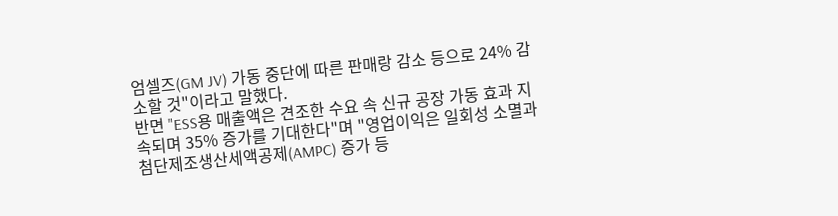엄셀즈(GM JV) 가동 중단에 따른 판매랑 감소 등으로 24% 감소할 것"이라고 말했다.
반면 "ESS용 매출액은 견조한 수요 속 신규 공장 가동 효과 지속되며 35% 증가를 기대한다"며 "영업이익은 일회성 소멸과 첨단제조생산세액공제(AMPC) 증가 등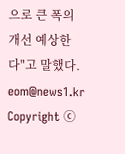으로 큰 폭의 개선 예상한다"고 말했다.
eom@news1.kr
Copyright ⓒ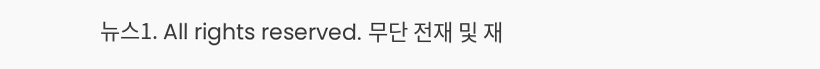뉴스1. All rights reserved. 무단 전재 및 재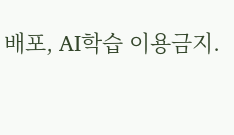배포, AI학습 이용금지.